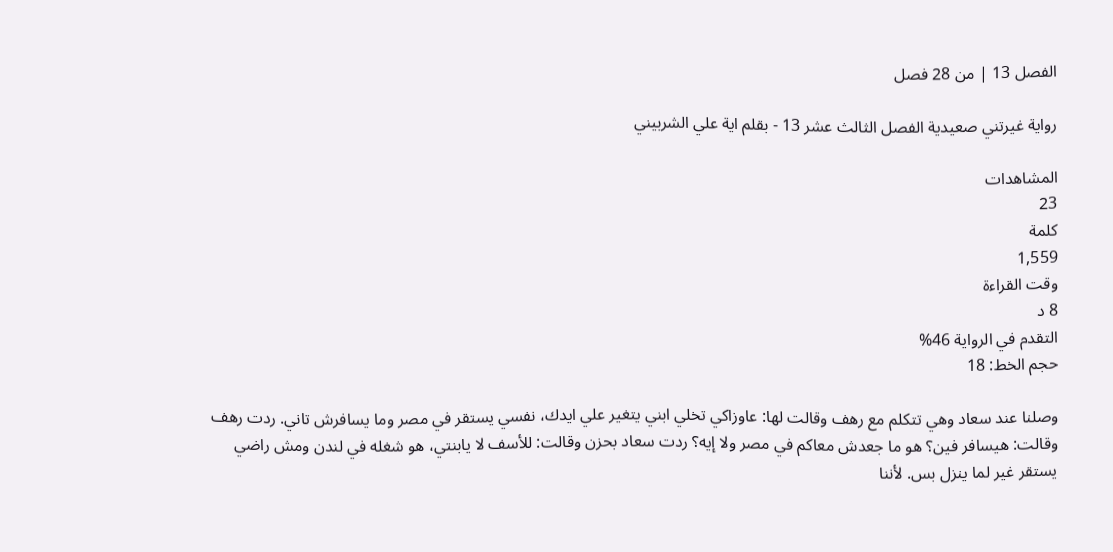الفصل 13 | من 28 فصل

رواية غيرتني صعيدية الفصل الثالث عشر 13 - بقلم اية علي الشربيني

المشاهدات
23
كلمة
1,559
وقت القراءة
8 د
التقدم في الرواية 46%
حجم الخط: 18

وصلنا عند سعاد وهي تتكلم مع رهف وقالت لها: عاوزاكي تخلي ابني يتغير علي ايدك، نفسي يستقر في مصر وما يسافرش تاني. ردت رهف وقالت: هيسافر فين؟ هو ما جعدش معاكم في مصر ولا إيه؟ ردت سعاد بحزن وقالت: للأسف لا يابنتي، هو شغله في لندن ومش راضي يستقر غير لما ينزل بس. لأننا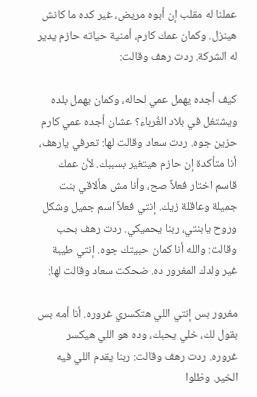عملنا له مقلب إن أبوه مريض، غير كده ما كانش هينزل. وكمان عمك كارم، أمنية حياته حازم يدير له الشركة. ردت رهف وقالت:

كيف أجده يهمل عمي لحاله، وكمان يهمل بلده ويشتغل في بلاد الغُرباء؟ عشان أجده عمي كارم حزين جوه. ردت سعاد وقالت لها: تعرفي يارهف، أنا متأكدة إن حازم هيتغير بسببك. لأن عمك قاسم اختار فعلاً صح، وأنا مش هألاقي بنت جميلة وعاقلة زيك. إنتي فعلاً اسم جميل وشكل وروح يابنتي، ربنا يحميكي. ردت رهف بحب وقالت: والله أنا كمان حبيتك جوه. إنتي طيبة غير ولدك المغرور ده. ضحكت سعاد وقالت لها:

مغرور بس إنتي اللي هتكسري غروره. أنا أمه بس بقول لك، خلي يحبك، وده هو اللي هيكسر غروره. ردت رهف وقالت: ربنا يقدم اللي فيه الخير. وظلوا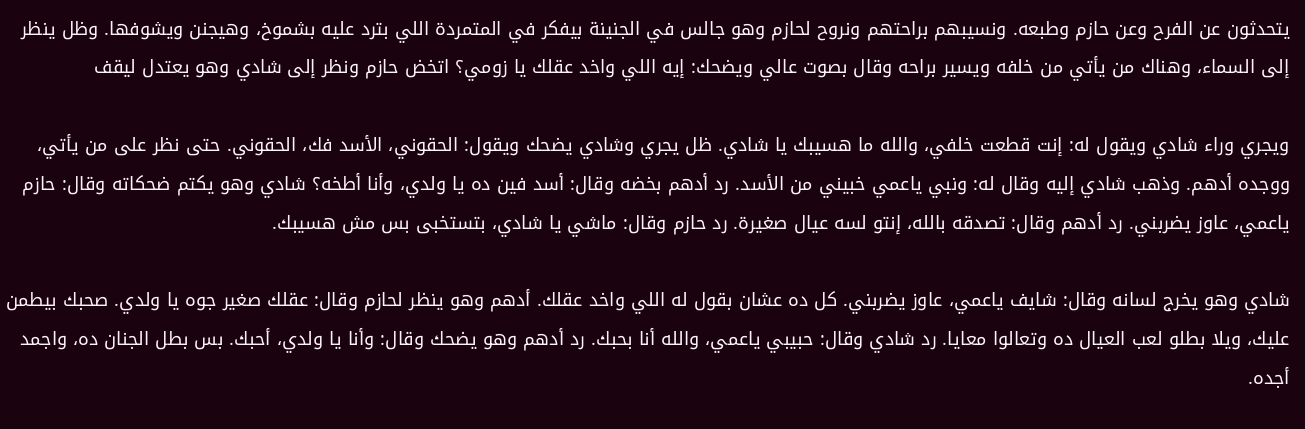يتحدثون عن الفرح وعن حازم وطبعه. ونسيبهم براحتهم ونروح لحازم وهو جالس في الجنينة بيفكر في المتمردة اللي بترد عليه بشموخ، وهيجنن ويشوفها. وظل ينظر إلى السماء، وهناك من يأتي من خلفه ويسير براحه وقال بصوت عالي ويضحك: إيه اللي واخد عقلك يا زومي؟ اتخض حازم ونظر إلى شادي وهو يعتدل ليقف

ويجري وراء شادي ويقول له: إنت قطعت خلفي، والله ما هسيبك يا شادي. ظل يجري وشادي يضحك ويقول: الحقوني، الأسد فك، الحقوني. حتى نظر على من يأتي، ووجده أدهم. وذهب شادي إليه وقال له: ونبي ياعمي خبيني من الأسد. رد أدهم بخضه وقال: أسد فين ده يا ولدي، وأنا أطخه؟ شادي وهو يكتم ضحكاته وقال: حازم ياعمي، عاوز يضربني. رد أدهم وقال: تصدقه بالله، إنتو لسه عيال صغيرة. رد حازم وقال: ماشي يا شادي، بتستخبى بس مش هسيبك.

شادي وهو يخرج لسانه وقال: شايف ياعمي، عاوز يضربني. كل ده عشان بقول له اللي واخد عقلك. أدهم وهو ينظر لحازم وقال: عقلك صغير جوه يا ولدي. صحبك بيطمن عليك، ويلا بطلو لعب العيال ده وتعالوا معايا. رد شادي وقال: حبيبي ياعمي، والله أنا بحبك. رد أدهم وهو يضحك وقال: وأنا يا ولدي، أحبك. بس بطل الجنان ده، واجمد أجده.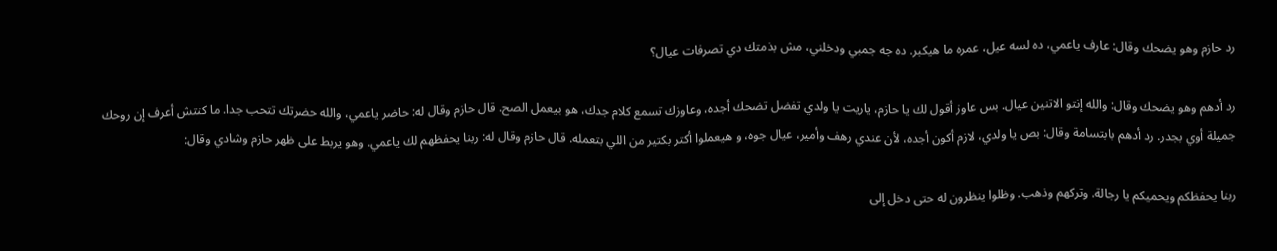رد حازم وهو يضحك وقال: عارف ياعمي، ده لسه عيل، عمره ما هيكبر. ده جه جمبي ودخلني، مش بذمتك دي تصرفات عيال؟

رد أدهم وهو يضحك وقال: والله إنتو الاتنين عيال. بس عاوز أقول لك يا حازم، ياريت يا ولدي تفضل تضحك أجده، وعاوزك تسمع كلام جدك، هو بيعمل الصح. قال حازم وقال له: حاضر ياعمي، والله حضرتك تتحب جدا. ما كنتش أعرف إن روحك جميلة أوي بجدر. رد أدهم بابتسامة وقال: بص يا ولدي، لازم أكون أجده، لأن عندي رهف وأمير، عيال جوه، و هيعملوا أكتر بكتير من اللي بتعمله. قال حازم وقال له: ربنا يحفظهم لك ياعمي. وهو يربط على ظهر حازم وشادي وقال:

ربنا يحفظكم ويحميكم يا رجالة. وتركهم وذهب. وظلوا ينظرون له حتى دخل إلى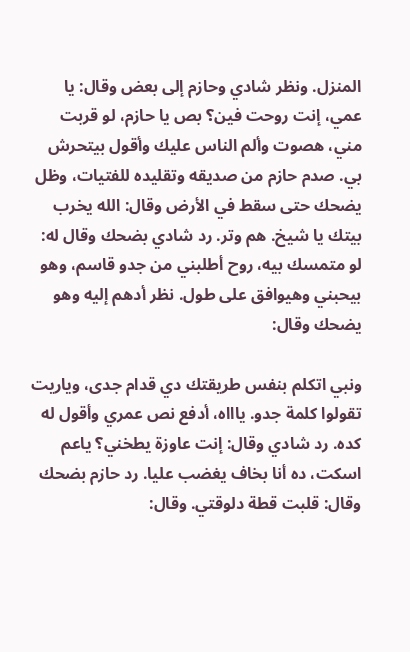المنزل. ونظر شادي وحازم إلى بعض وقال: يا عمي، إنت روحت فين؟ بص يا حازم، لو قربت مني، هصوت وألم الناس عليك وأقول بيتحرش بي. صدم حازم من صديقه وتقليده للفتيات، وظل يضحك حتى سقط في الأرض وقال: الله يخرب بيتك يا شيخ. هم وتر. رد شادي بضحك وقال له: لو متمسك بيه، روح أطلبني من جدو قاسم، وهو بيحبني وهيوافق على طول. نظر أدهم إليه وهو يضحك وقال:

ونبي اتكلم بنفس طريقتك دي قدام جدى، وياريت تقولوا كلمة جدو. ياااه، أدفع نص عمري وأقول له كده. رد شادي وقال: إنت عاوزة يطخني؟ ياعم اسكت، ده أنا بخاف يغضب عليا. رد حازم بضحك وقال: قلبت قطة دلوقتي. وقال: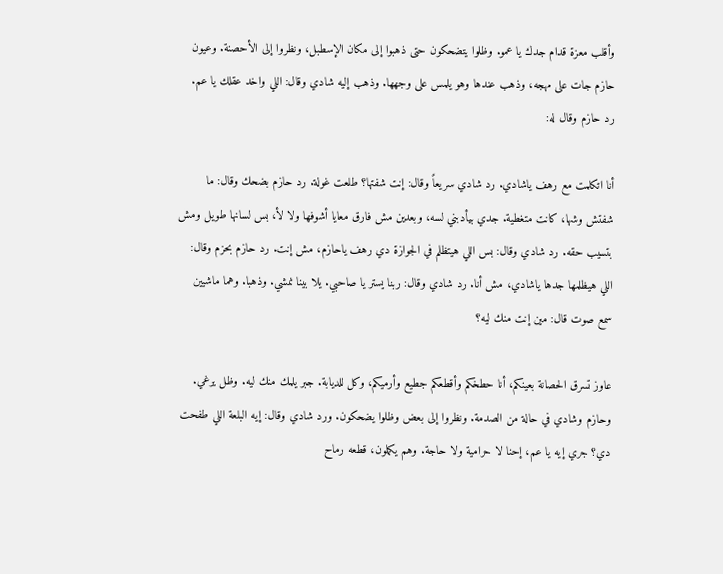وأقلب معزة قدام جدك يا عمو. وظلوا يتضحكون حتى ذهبوا إلى مكان الإسطبل، ونظروا إلى الأحصنة. وعيون حازم جات على مهجه، وذهب عندها وهو يلمس على وجهها. وذهب إليه شادي وقال: اللي واخد عقلك يا عم. رد حازم وقال له:

أنا اتكلمت مع رهف ياشادي. رد شادي سريعاً وقال: إنت شفتها؟ طلعت غولة. رد حازم بضحك وقال: ما شفتش وشها، كانت متغطية. جدي بيأدبني لسه، وبعدين مش فارق معايا أشوفها ولا لأ، بس لسانها طويل ومش بتسيب حقه. رد شادي وقال: بس اللي هيتظلم في الجوازة دي رهف ياحازم، مش إنت. رد حازم بحزم وقال: اللي هيظلمها جدها ياشادي، مش أنا. رد شادي وقال: ربنا يستر يا صاحبي. يلا بينا نمشي. وذهبا. وهما ماشيين سمع صوت قال: مين إنت منك ليه؟

عاوز تسرق الحصانة بعينكم، أنا حطخكم وأقطعكم جطيع وأرميكم، وكل للديابة. جبر يلمك منك ليه. وظل يرغي. وحازم وشادي في حالة من الصدمة. ونظروا إلى بعض وظلوا يضحكون. ورد شادي وقال: إيه البلعة اللي طفحت دي؟ جري إيه يا عم، إحنا لا حرامية ولا حاجة. وهم يكملون، قطعه رماح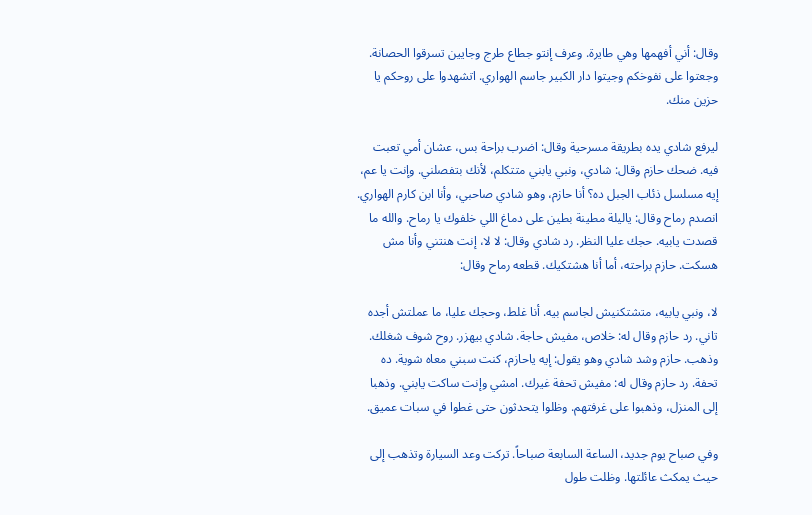وقال: أني أفهمها وهي طايرة. وعرف إنتو جطاع طرج وجايين تسرقوا الحصانة. وجعتوا على نفوخكم وجيتوا دار الكبير جاسم الهواري. اتشهدوا على روحكم يا حزين منك.

ليرفع شادي يده بطريقة مسرحية وقال: اضرب براحة بس، عشان أمي تعبت فيه. ضحك حازم وقال: شادي، ونبي يابني متتكلم، لأنك بتفصلني. وإنت يا عم، إيه مسلسل ذئاب الجبل ده؟ أنا حازم، وهو شادي صاحبي، وأنا ابن كارم الهواري. انصدم رماح وقال: ياليلة مطينة بطين على دماغ اللي خلفوك يا رماح. والله ما قصدت يابيه. حجك عليا النظر. رد شادي وقال: لا لا، إنت هنتني وأنا مش هسكت. حازم براحته، أما أنا هشتكيك. قطعه رماح وقال:

لا، ونبي يابيه، متشتكنيش لجاسم بيه. أنا غلط، وحجك عليا، ما عملتش أجده تاني. رد حازم وقال له: خلاص، مفيش حاجة. شادي بيهزر. روح شوف شغلك. وذهب. حازم وشد شادي وهو يقول: إيه ياحازم، كنت سبني معاه شوية. ده تحفة. رد حازم وقال له: مفيش تحفة غيرك. امشي وإنت ساكت يابني. وذهبا إلى المنزل، وذهبوا على غرفتهم. وظلوا يتحدثون حتى غطوا في سبات عميق.

وفي صباح يوم جديد، الساعة السابعة صباحاً. تركت وعد السيارة وتذهب إلى حيث يمكث عائلتها. وظلت طول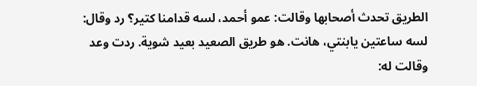الطريق تحدث أصحابها وقالت: عمو أحمد، لسه قدامنا كتير؟ رد وقال: لسه ساعتين يابنتي، هانت. هو طريق الصعيد بعيد شوية. ردت وعد وقالت له: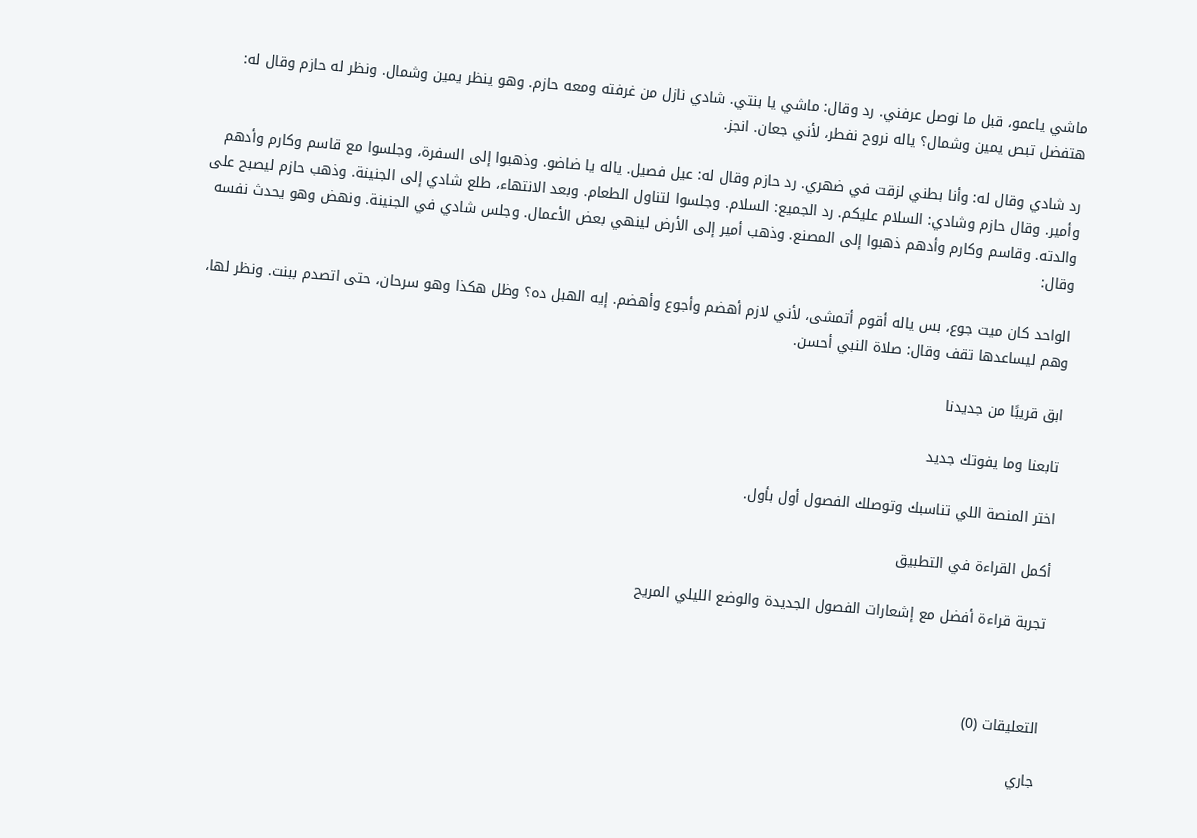ماشي ياعمو، قبل ما نوصل عرفني. رد وقال: ماشي يا بنتي. شادي نازل من غرفته ومعه حازم. وهو ينظر يمين وشمال. ونظر له حازم وقال له: هتفضل تبص يمين وشمال؟ ياله نروح نفطر، لأني جعان. انجز.

رد شادي وقال له: وأنا بطني لزقت في ضهري. رد حازم وقال له: عيل فصيل. ياله يا ضاضو. وذهبوا إلى السفرة، وجلسوا مع قاسم وكارم وأدهم وأمير. وقال حازم وشادي: السلام عليكم. رد الجميع: السلام. وجلسوا لتناول الطعام. وبعد الانتهاء، طلع شادي إلى الجنينة. وذهب حازم ليصبح على والدته. وقاسم وكارم وأدهم ذهبوا إلى المصنع. وذهب أمير إلى الأرض لينهي بعض الأعمال. وجلس شادي في الجنينة. ونهض وهو يحدث نفسه وقال:

الواحد كان ميت جوع، بس ياله أقوم أتمشى، لأني لازم أهضم وأجوع وأهضم. إيه الهبل ده؟ وظل هكذا وهو سرحان، حتى اتصدم ببنت. ونظر لها، وهم ليساعدها تقف وقال: صلاة النبي أحسن.

ابق قريبًا من جديدنا

تابعنا وما يفوتك جديد

اختر المنصة اللي تناسبك وتوصلك الفصول أول بأول.

أكمل القراءة في التطبيق

تجربة قراءة أفضل مع إشعارات الفصول الجديدة والوضع الليلي المريح



التعليقات (0)

جاري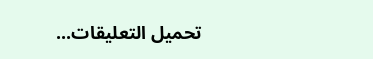تحميل التعليقات...